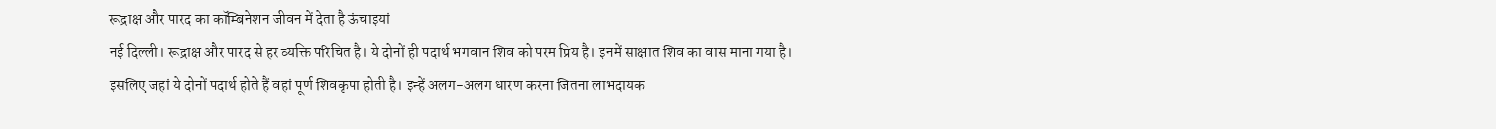रूद्राक्ष और पारद का कॉम्बिनेशन जीवन में देता है ऊंचाइयां
नई दिल्ली। रूद्राक्ष और पारद से हर व्यक्ति परिचित है। ये दोनों ही पदार्थ भगवान शिव को परम प्रिय है। इनमें साक्षात शिव का वास माना गया है। इसलिए जहां ये दोनों पदार्थ होते हैं वहां पूर्ण शिवकृपा होती है। इन्हें अलग-अलग धारण करना जितना लाभदायक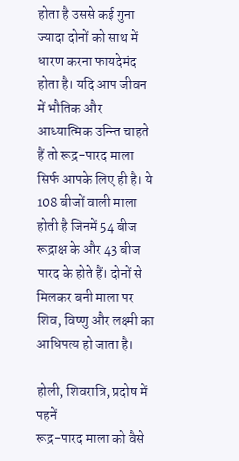होता है उससे कई गुना ज्यादा दोनों को साथ में धारण करना फायदेमंद होता है। यदि आप जीवन में भौतिक और आध्यात्मिक उन्न्ति चाहते हैं तो रूद्र-पारद माला सिर्फ आपके लिए ही है। ये 108 बीजों वाली माला होती है जिनमें 54 बीज रूद्राक्ष के और 43 बीज पारद के होते हैं। दोनों से मिलकर बनी माला पर शिव, विष्णु और लक्ष्मी का आधिपत्य हो जाता है।

होली, शिवरात्रि, प्रदोष में पहनें
रूद्र-पारद माला को वैसे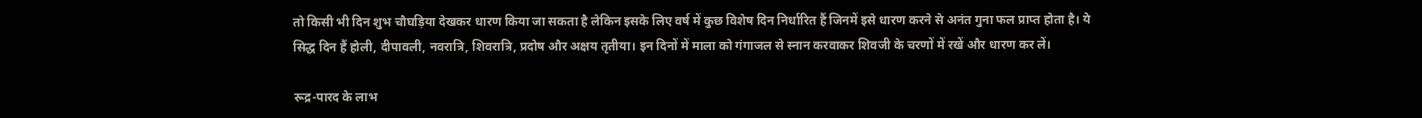तो किसी भी दिन शुभ चौघड़िया देखकर धारण किया जा सकता है लेकिन इसके लिए वर्ष में कुछ विशेष दिन निर्धारित हैं जिनमें इसे धारण करने से अनंत गुना फल प्राप्त होता है। ये सिद्ध दिन हैं होली, दीपावली, नवरात्रि, शिवरात्रि, प्रदोष और अक्षय तृतीया। इन दिनों में माला को गंगाजल से स्नान करवाकर शिवजी के चरणों में रखें और धारण कर लें।

रूद्र-पारद के लाभ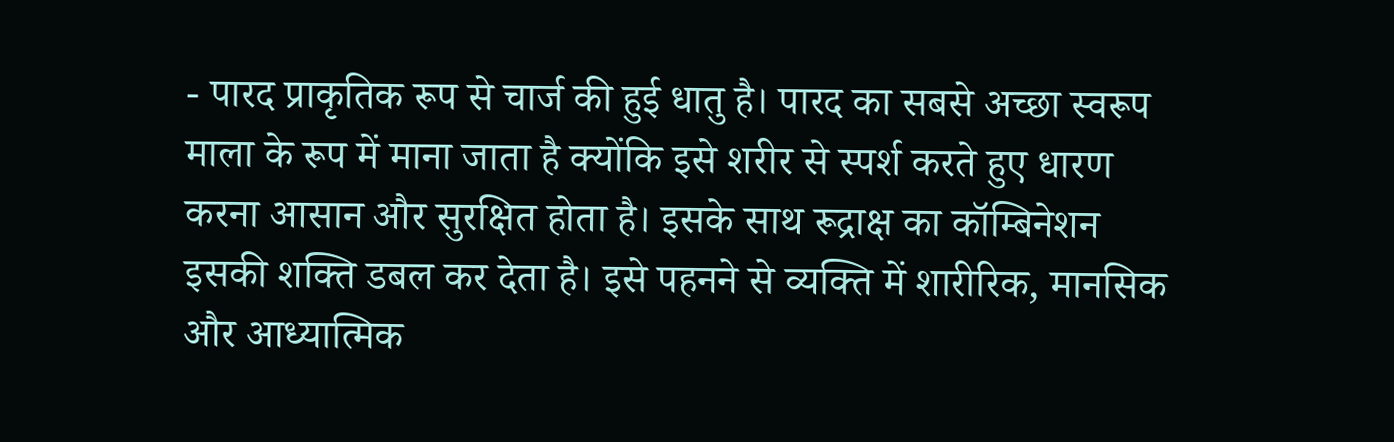- पारद प्राकृतिक रूप से चार्ज की हुई धातु है। पारद का सबसे अच्छा स्वरूप माला के रूप में माना जाता है क्योंकि इसे शरीर से स्पर्श करते हुए धारण करना आसान और सुरक्षित होता है। इसके साथ रूद्राक्ष का कॉम्बिनेशन इसकी शक्ति डबल कर देता है। इसे पहनने से व्यक्ति में शारीरिक, मानसिक और आध्यात्मिक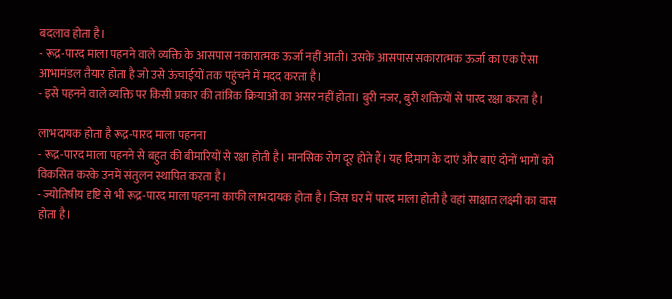बदलाव होता है।
- रूद्र-पारद माला पहनने वाले व्यक्ति के आसपास नकारात्मक ऊर्जा नहीं आती। उसके आसपास सकारात्मक ऊर्जा का एक ऐसा आभामंडल तैयार होता है जो उसे ऊंचाईयों तक पहुंचने में मदद करता है।
- इसे पहनने वाले व्यक्ति पर किसी प्रकार की तांत्रिक क्रियाओं का असर नहीं होता। बुरी नजर, बुरी शक्तियों से पारद रक्षा करता है।

लाभदायक होता है रूद्र-पारद माला पहनना
- रूद्र-पारद माला पहनने से बहुत की बीमारियों से रक्षा होती है। मानसिक रोग दूर होते हैं। यह दिमाग के दाएं और बाएं दोनों भागों को विकसित करके उनमें संतुलन स्थापित करता है।
- ज्योतिषीय दृष्टि से भी रूद्र-पारद माला पहनना काफी लाभदायक होता है। जिस घर में पारद माला होती है वहां साक्षात लक्ष्मी का वास होता है।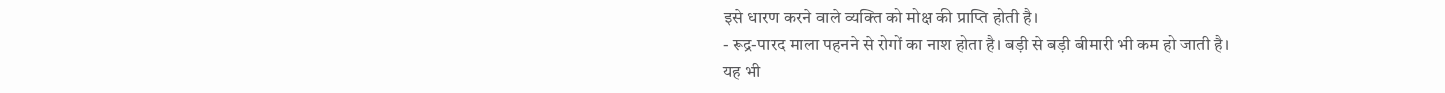इसे धारण करने वाले व्यक्ति को मोक्ष की प्राप्ति होती है।
- रूद्र-पारद माला पहनने से रोगों का नाश होता है। बड़ी से बड़ी बीमारी भी कम हो जाती है।
यह भी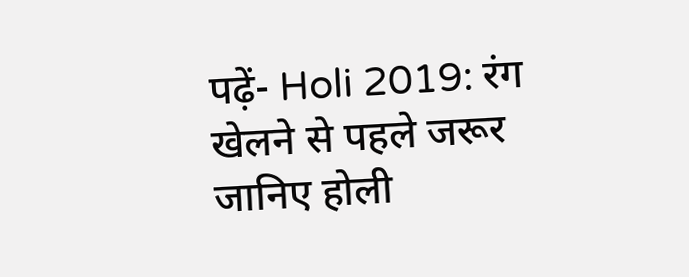पढ़ें- Holi 2019: रंग खेलने से पहले जरूर जानिए होली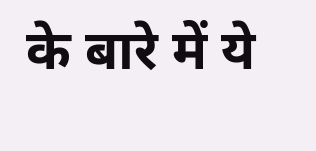के बारे में ये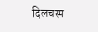दिलचस्प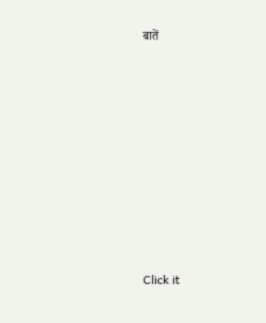बातें












Click it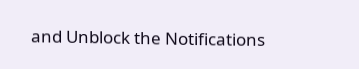and Unblock the Notifications